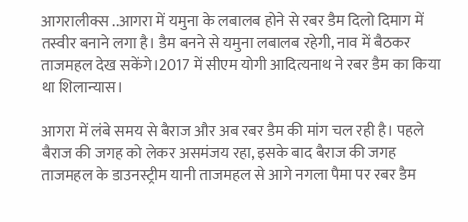आगरालीक्स ..आगरा में यमुना के लबालब होने से रबर डैम दिलो दिमाग में तस्वीर बनाने लगा है। डैम बनने से यमुना लबालब रहेगी, नाव में बैठकर ताजमहल देख सकेंगे।2017 में सीएम योगी आदित्यनाथ ने रबर डैम का किया था शिलान्यास।

आगरा में लंबे समय से बैराज और अब रबर डैम की मांग चल रही है। पहले बैराज की जगह को लेकर असमंजय रहा, इसके बाद बैराज की जगह ताजमहल के डाउनस्ट्रीम यानी ताजमहल से आगे नगला पैमा पर रबर डैम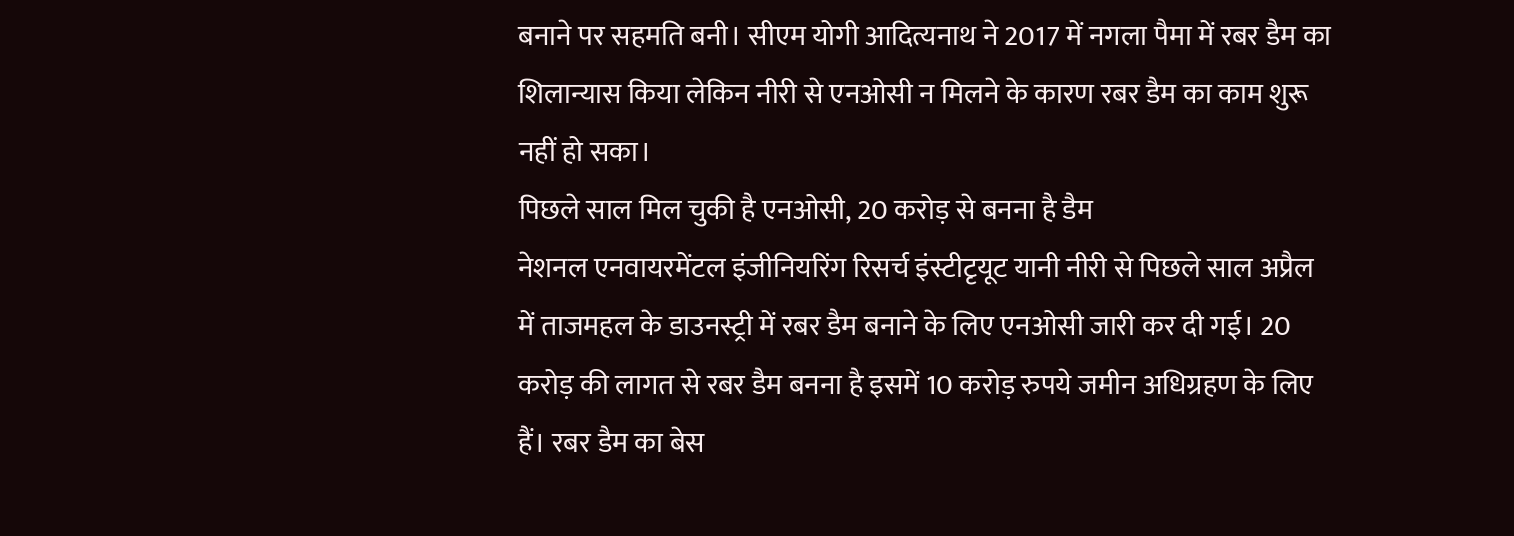बनाने पर सहमति बनी। सीएम योगी आदित्यनाथ ने 2017 में नगला पैमा में रबर डैम का शिलान्यास किया लेकिन नीरी से एनओसी न मिलने के कारण रबर डैम का काम शुरू नहीं हो सका।
पिछले साल मिल चुकी है एनओसी, 20 करोड़ से बनना है डैम
नेशनल एनवायरमेंटल इंजीनियरिंग रिसर्च इंस्टीटृयूट यानी नीरी से पिछले साल अप्रैल में ताजमहल के डाउनस्ट्री में रबर डैम बनाने के लिए एनओसी जारी कर दी गई। 20 करोड़ की लागत से रबर डैम बनना है इसमें 10 करोड़ रुपये जमीन अधिग्रहण के लिए हैं। रबर डैम का बेस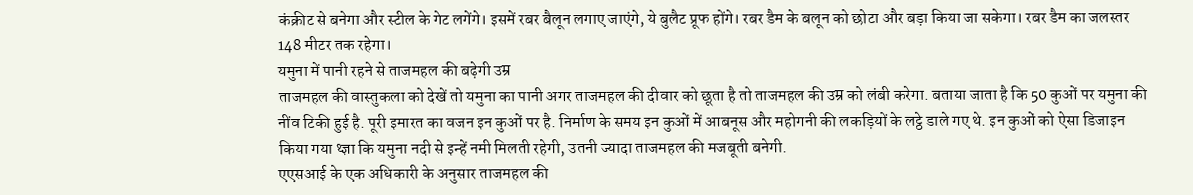कंक्रीट से बनेगा और स्टील के गेट लगेंगे। इसमें रबर बैलून लगाए जाएंगे, ये बुलैट प्रूफ होंगे। रबर डैम के बलून को छोटा और बड़ा किया जा सकेगा। रबर डैम का जलस्तर 148 मीटर तक रहेगा।
यमुना में पानी रहने से ताजमहल की बढ़ेगी उम्र
ताजमहल की वास्तुकला को देखें तो यमुना का पानी अगर ताजमहल की दीवार को छूता है तो ताजमहल की उम्र को लंबी करेगा. बताया जाता है कि 50 कुओं पर यमुना की नींव टिकी हुई है. पूरी इमारत का वजन इन कुओं पर है. निर्माण के समय इन कुओं में आबनूस और महोगनी की लकड़ियों के लट्ठे डाले गए थे. इन कुओं को ऐसा डिजाइन किया गया थ्ज्ञा कि यमुना नदी से इन्हें नमी मिलती रहेगी, उतनी ज्यादा ताजमहल की मजबूती बनेगी.
एएसआई के एक अधिकारी के अनुसार ताजमहल की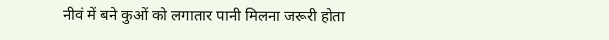नीवं में बने कुओं को लगातार पानी मिलना जरूरी होता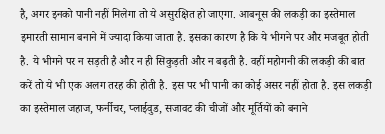है, अगर इनको पानी नहीं मिलेगा तो ये असुरक्षित हो जाएगा. आबनूस की लकड़ी का इस्तेमाल इमारती सामान बनाने में ज्यादा किया जाता है. इसका कारण है कि ये भीगने पर और मजबूत होती है. ये भीगने पर न सड़ती है और न ही सिकुड़ती और न बढ़ती है. वहीं महोगनी की लकड़ी की बात करें तो ये भी एक अलग तरह की होती है. इस पर भी पानी का कोई असर नहीं होता है. इस लकड़ी का इस्तेमाल जहाज, फर्नीचर, प्लाईवुड, सजावट की चीजों और मूर्तियों को बनाने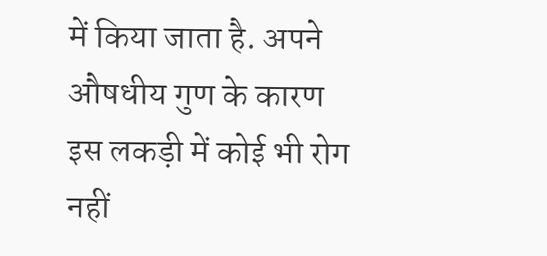में किया जाता है. अपने औषधीय गुण के कारण इस लकड़ी में कोई भी रोग नहीं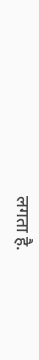लगता है.